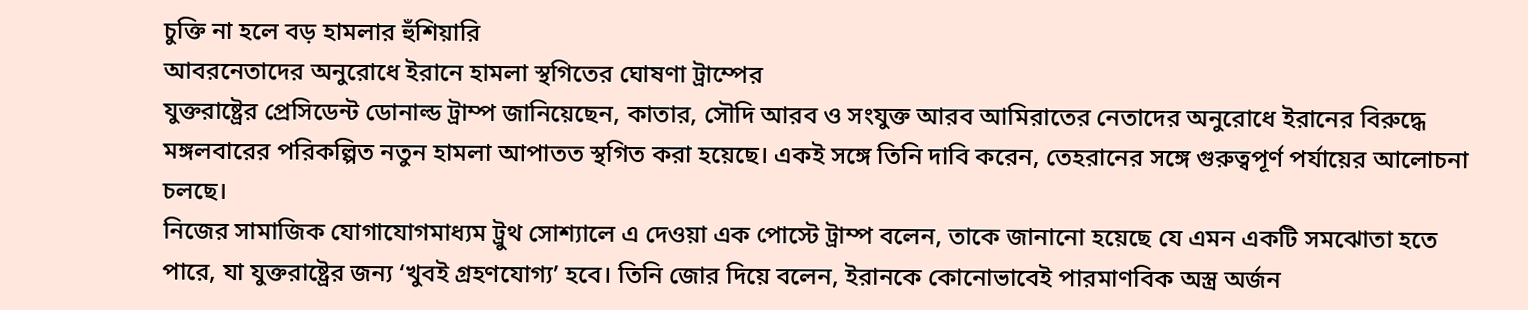চুক্তি না হলে বড় হামলার হুঁশিয়ারি
আবরনেতাদের অনুরোধে ইরানে হামলা স্থগিতের ঘোষণা ট্রাম্পের
যুক্তরাষ্ট্রের প্রেসিডেন্ট ডোনাল্ড ট্রাম্প জানিয়েছেন, কাতার, সৌদি আরব ও সংযুক্ত আরব আমিরাতের নেতাদের অনুরোধে ইরানের বিরুদ্ধে মঙ্গলবারের পরিকল্পিত নতুন হামলা আপাতত স্থগিত করা হয়েছে। একই সঙ্গে তিনি দাবি করেন, তেহরানের সঙ্গে গুরুত্বপূর্ণ পর্যায়ের আলোচনা চলছে।
নিজের সামাজিক যোগাযোগমাধ্যম ট্রুথ সোশ্যালে এ দেওয়া এক পোস্টে ট্রাম্প বলেন, তাকে জানানো হয়েছে যে এমন একটি সমঝোতা হতে পারে, যা যুক্তরাষ্ট্রের জন্য ‘খুবই গ্রহণযোগ্য’ হবে। তিনি জোর দিয়ে বলেন, ইরানকে কোনোভাবেই পারমাণবিক অস্ত্র অর্জন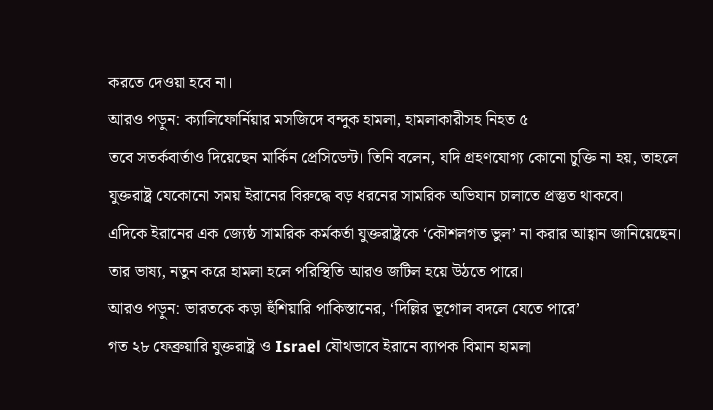করতে দেওয়া হবে না।
আরও পড়ুন: ক্যালিফোর্নিয়ার মসজিদে বন্দুক হামলা, হামলাকারীসহ নিহত ৫
তবে সতর্কবার্তাও দিয়েছেন মার্কিন প্রেসিডেন্ট। তিনি বলেন, যদি গ্রহণযোগ্য কোনো চুক্তি না হয়, তাহলে যুক্তরাষ্ট্র যেকোনো সময় ইরানের বিরুদ্ধে বড় ধরনের সামরিক অভিযান চালাতে প্রস্তুত থাকবে।
এদিকে ইরানের এক জ্যেষ্ঠ সামরিক কর্মকর্তা যুক্তরাষ্ট্রকে ‘কৌশলগত ভুল’ না করার আহ্বান জানিয়েছেন। তার ভাষ্য, নতুন করে হামলা হলে পরিস্থিতি আরও জটিল হয়ে উঠতে পারে।
আরও পড়ুন: ভারতকে কড়া হুঁশিয়ারি পাকিস্তানের, ‘দিল্লির ভূগোল বদলে যেতে পারে’
গত ২৮ ফেব্রুয়ারি যুক্তরাষ্ট্র ও Israel যৌথভাবে ইরানে ব্যাপক বিমান হামলা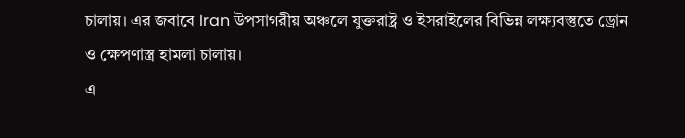চালায়। এর জবাবে Iran উপসাগরীয় অঞ্চলে যুক্তরাষ্ট্র ও ইসরাইলের বিভিন্ন লক্ষ্যবস্তুতে ড্রোন ও ক্ষেপণাস্ত্র হামলা চালায়।
এ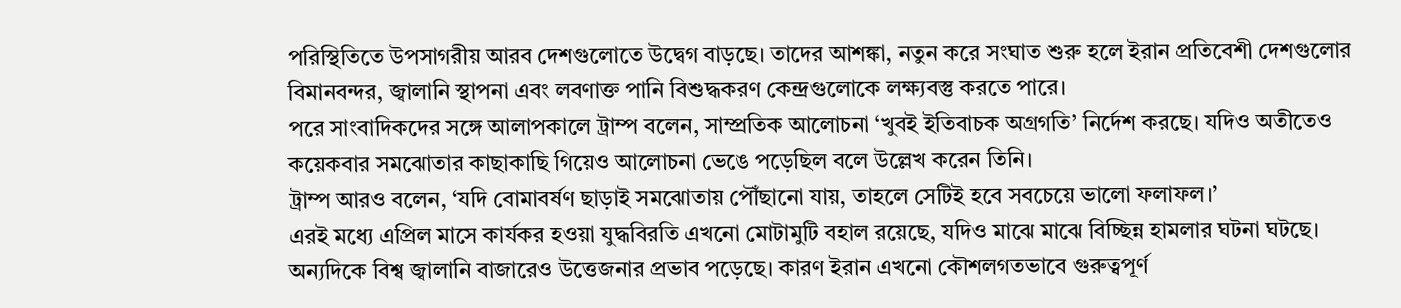পরিস্থিতিতে উপসাগরীয় আরব দেশগুলোতে উদ্বেগ বাড়ছে। তাদের আশঙ্কা, নতুন করে সংঘাত শুরু হলে ইরান প্রতিবেশী দেশগুলোর বিমানবন্দর, জ্বালানি স্থাপনা এবং লবণাক্ত পানি বিশুদ্ধকরণ কেন্দ্রগুলোকে লক্ষ্যবস্তু করতে পারে।
পরে সাংবাদিকদের সঙ্গে আলাপকালে ট্রাম্প বলেন, সাম্প্রতিক আলোচনা ‘খুবই ইতিবাচক অগ্রগতি’ নির্দেশ করছে। যদিও অতীতেও কয়েকবার সমঝোতার কাছাকাছি গিয়েও আলোচনা ভেঙে পড়েছিল বলে উল্লেখ করেন তিনি।
ট্রাম্প আরও বলেন, ‘যদি বোমাবর্ষণ ছাড়াই সমঝোতায় পৌঁছানো যায়, তাহলে সেটিই হবে সবচেয়ে ভালো ফলাফল।’
এরই মধ্যে এপ্রিল মাসে কার্যকর হওয়া যুদ্ধবিরতি এখনো মোটামুটি বহাল রয়েছে, যদিও মাঝে মাঝে বিচ্ছিন্ন হামলার ঘটনা ঘটছে।
অন্যদিকে বিশ্ব জ্বালানি বাজারেও উত্তেজনার প্রভাব পড়েছে। কারণ ইরান এখনো কৌশলগতভাবে গুরুত্বপূর্ণ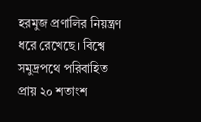হরমুজ প্রণালির নিয়ন্ত্রণ ধরে রেখেছে। বিশ্বে সমুদ্রপথে পরিবাহিত প্রায় ২০ শতাংশ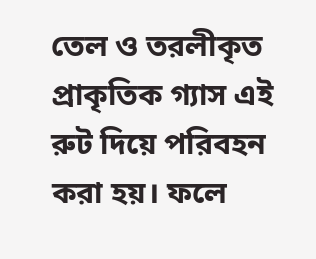তেল ও তরলীকৃত প্রাকৃতিক গ্যাস এই রুট দিয়ে পরিবহন করা হয়। ফলে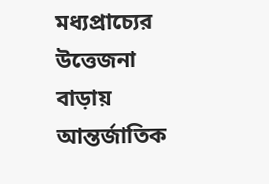মধ্যপ্রাচ্যের উত্তেজনা বাড়ায় আন্তর্জাতিক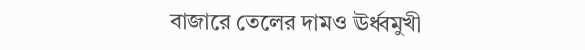বাজারে তেলের দামও ঊর্ধ্বমুখী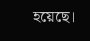হয়েছে।